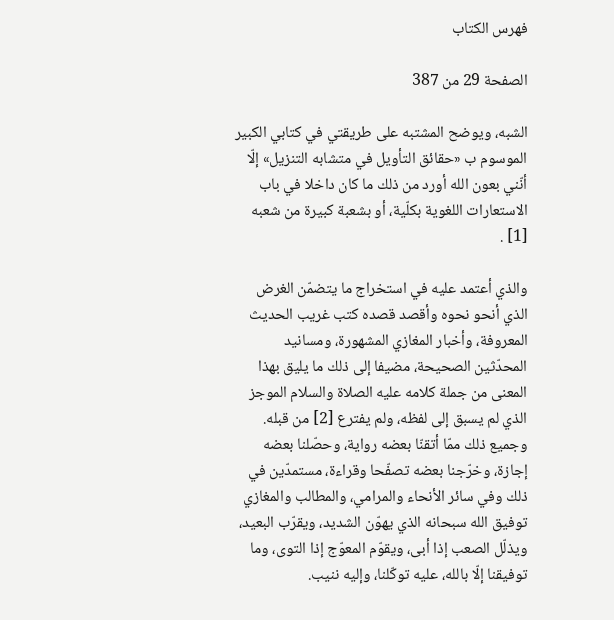فهرس الكتاب

الصفحة 29 من 387

الشبه، ويوضح المشتبه على طريقتي في كتابي الكبير الموسوم ب «حقائق التأويل في متشابه التنزيل» إلّا أنّني بعون الله أورد من ذلك ما كان داخلا في باب الاستعارات اللغوية بكلّية، أو بشعبة كبيرة من شعبه [1] .

والذي أعتمد عليه في استخراج ما يتضمّن الغرض الذي أنحو نحوه وأقصد قصده كتب غريب الحديث المعروفة، وأخبار المغازي المشهورة، ومسانيد المحدّثين الصحيحة، مضيفا إلى ذلك ما يليق بهذا المعنى من جملة كلامه عليه الصلاة والسلام الموجز الذي لم يسبق إلى لفظه، ولم يفترع [2] من قبله. وجميع ذلك ممّا أتقنّا بعضه رواية، وحصّلنا بعضه إجازة، وخرّجنا بعضه تصفّحا وقراءة، مستمدّين في ذلك وفي سائر الأنحاء والمرامي، والمطالب والمغازي توفيق الله سبحانه الذي يهوّن الشديد، ويقرّب البعيد، ويذلّل الصعب إذا أبى، ويقوّم المعوّج إذا التوى، وما توفيقنا إلّا بالله، عليه توكّلنا، وإليه ننيب.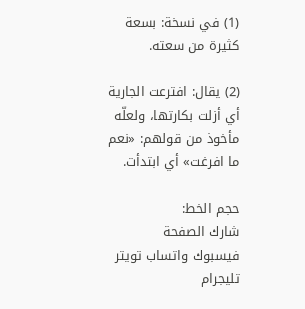(1) في نسخة: بسعة كثيرة من سعته.

(2) يقال: افترعت الجارية أي أزلت بكارتها، ولعلّه مأخوذ من قولهم: «نعم ما افرغت» أي ابتدأت.

حجم الخط:
شارك الصفحة
فيسبوك واتساب تويتر تليجرام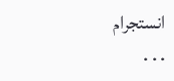انستجرام
. . .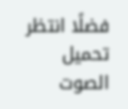فضلًا انتظر تحميل الصوت